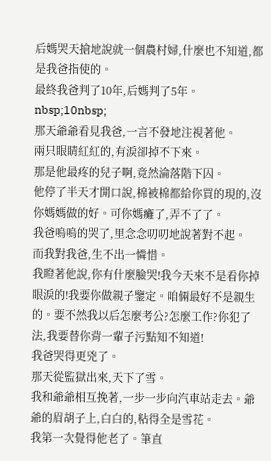后媽哭天搶地說就一個農村婦,什麼也不知道,都是我爸指使的。
最終我爸判了10年,后媽判了5年。
nbsp;10nbsp;
那天爺爺看見我爸,一言不發地注視著他。
兩只眼睛紅紅的,有淚卻掉不下來。
那是他最疼的兒子啊,竟然淪落階下囚。
他停了半天才開口說,棉被棉都給你買的現的,沒你媽媽做的好。可你媽癱了,弄不了了。
我爸嗚嗚的哭了,里念念叨叨地說著對不起。
而我對我爸,生不出一憐惜。
我瞪著他說,你有什麼臉哭!我今天來不是看你掉眼淚的!我要你做親子鑒定。咱倆最好不是親生的。要不然我以后怎麼考公?怎麼工作?你犯了法,我要替你背一輩子污點知不知道!
我爸哭得更兇了。
那天從監獄出來,天下了雪。
我和爺爺相互挽著,一步一步向汽車站走去。爺爺的眉胡子上,白白的,粘得全是雪花。
我第一次覺得他老了。筆直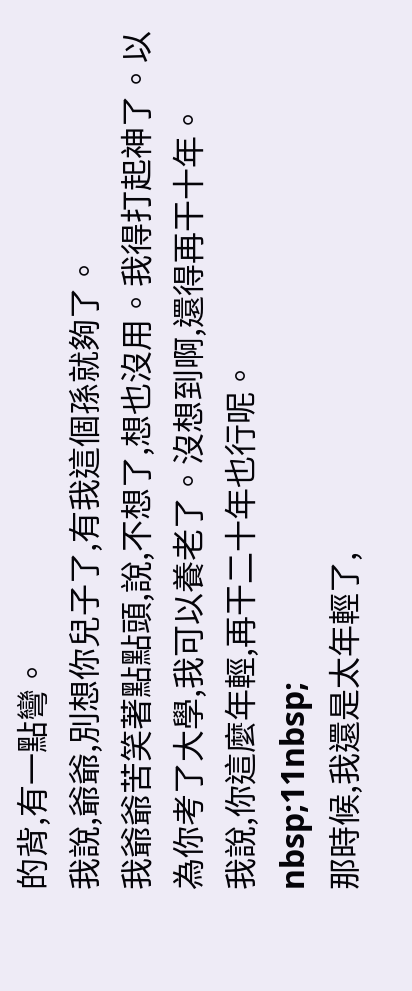的背,有一點彎。
我說,爺爺,別想你兒子了,有我這個孫就夠了。
我爺爺苦笑著點點頭,說,不想了,想也沒用。我得打起神了。以為你考了大學,我可以養老了。沒想到啊,還得再干十年。
我說,你這麼年輕,再干二十年也行呢。
nbsp;11nbsp;
那時候,我還是太年輕了,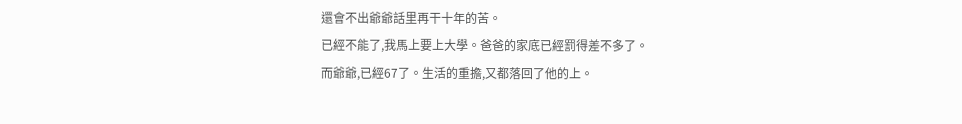還會不出爺爺話里再干十年的苦。
已經不能了,我馬上要上大學。爸爸的家底已經罰得差不多了。
而爺爺,已經67了。生活的重擔,又都落回了他的上。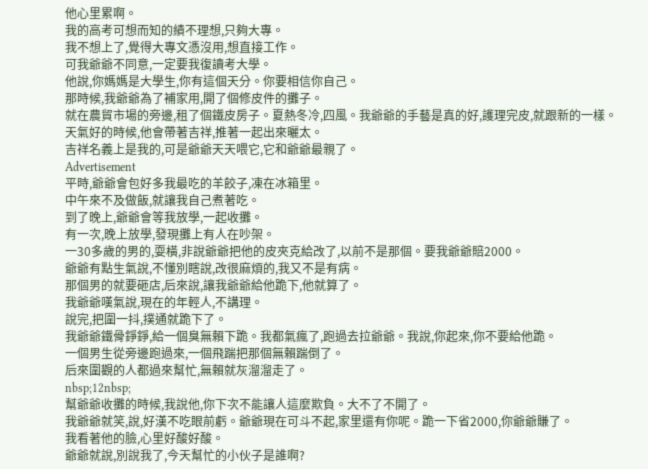他心里累啊。
我的高考可想而知的績不理想,只夠大專。
我不想上了,覺得大專文憑沒用,想直接工作。
可我爺爺不同意,一定要我復讀考大學。
他說,你媽媽是大學生,你有這個天分。你要相信你自己。
那時候,我爺爺為了補家用,開了個修皮件的攤子。
就在農貿市場的旁邊,租了個鐵皮房子。夏熱冬冷,四風。我爺爺的手藝是真的好,護理完皮,就跟新的一樣。
天氣好的時候,他會帶著吉祥,推著一起出來曬太。
吉祥名義上是我的,可是爺爺天天喂它,它和爺爺最親了。
Advertisement
平時,爺爺會包好多我最吃的羊餃子,凍在冰箱里。
中午來不及做飯,就讓我自己煮著吃。
到了晚上,爺爺會等我放學,一起收攤。
有一次,晚上放學,發現攤上有人在吵架。
一30多歲的男的,耍橫,非說爺爺把他的皮夾克給改了,以前不是那個。要我爺爺賠2000。
爺爺有點生氣說,不懂別瞎說,改很麻煩的,我又不是有病。
那個男的就要砸店,后來說,讓我爺爺給他跪下,他就算了。
我爺爺嘆氣說,現在的年輕人,不講理。
說完,把圍一抖,撲通就跪下了。
我爺爺鐵骨錚錚,給一個臭無賴下跪。我都氣瘋了,跑過去拉爺爺。我說,你起來,你不要給他跪。
一個男生從旁邊跑過來,一個飛踹把那個無賴踹倒了。
后來圍觀的人都過來幫忙,無賴就灰溜溜走了。
nbsp;12nbsp;
幫爺爺收攤的時候,我說他,你下次不能讓人這麼欺負。大不了不開了。
我爺爺就笑,說,好漢不吃眼前虧。爺爺現在可斗不起,家里還有你呢。跪一下省2000,你爺爺賺了。
我看著他的臉,心里好酸好酸。
爺爺就說,別說我了,今天幫忙的小伙子是誰啊?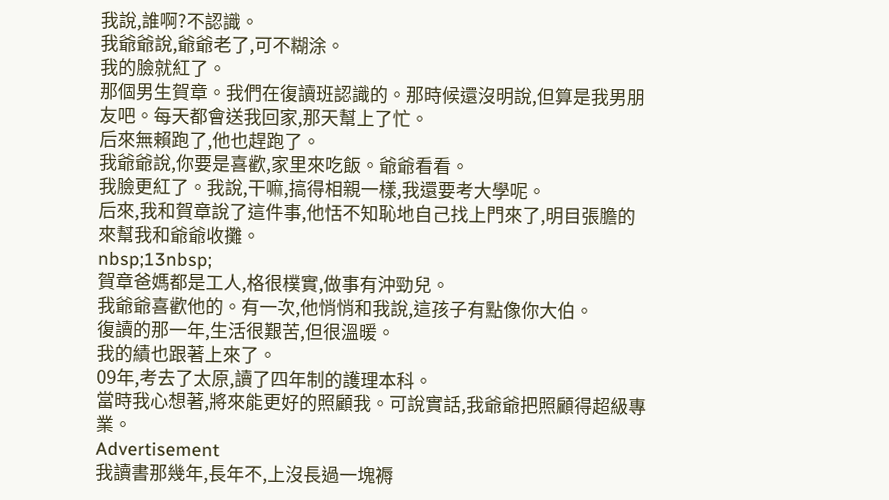我說,誰啊?不認識。
我爺爺說,爺爺老了,可不糊涂。
我的臉就紅了。
那個男生賀章。我們在復讀班認識的。那時候還沒明說,但算是我男朋友吧。每天都會送我回家,那天幫上了忙。
后來無賴跑了,他也趕跑了。
我爺爺說,你要是喜歡,家里來吃飯。爺爺看看。
我臉更紅了。我說,干嘛,搞得相親一樣,我還要考大學呢。
后來,我和賀章說了這件事,他恬不知恥地自己找上門來了,明目張膽的來幫我和爺爺收攤。
nbsp;13nbsp;
賀章爸媽都是工人,格很樸實,做事有沖勁兒。
我爺爺喜歡他的。有一次,他悄悄和我說,這孩子有點像你大伯。
復讀的那一年,生活很艱苦,但很溫暖。
我的績也跟著上來了。
09年,考去了太原,讀了四年制的護理本科。
當時我心想著,將來能更好的照顧我。可說實話,我爺爺把照顧得超級專業。
Advertisement
我讀書那幾年,長年不,上沒長過一塊褥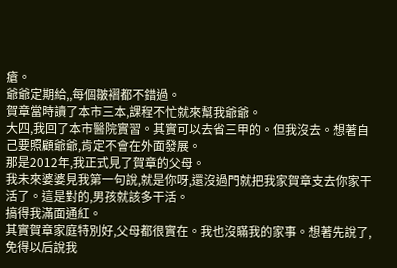瘡。
爺爺定期給,,每個皺褶都不錯過。
賀章當時讀了本市三本,課程不忙就來幫我爺爺。
大四,我回了本市醫院實習。其實可以去省三甲的。但我沒去。想著自己要照顧爺爺,肯定不會在外面發展。
那是2012年,我正式見了賀章的父母。
我未來婆婆見我第一句說,就是你呀,還沒過門就把我家賀章支去你家干活了。這是對的,男孩就該多干活。
搞得我滿面通紅。
其實賀章家庭特別好,父母都很實在。我也沒瞞我的家事。想著先說了,免得以后說我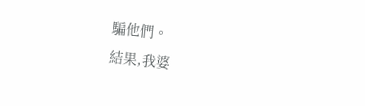騙他們。
結果,我婆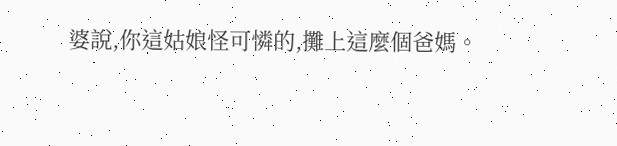婆說,你這姑娘怪可憐的,攤上這麼個爸媽。